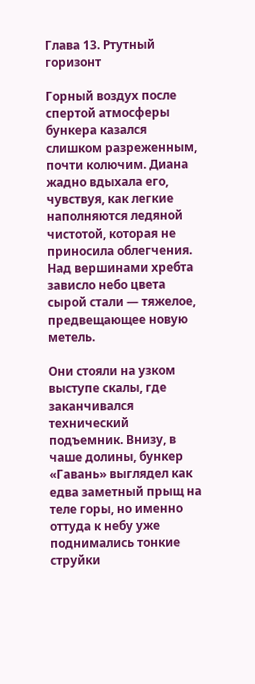Глава 13. Ртутный горизонт

Горный воздух после спертой атмосферы бункера казался слишком разреженным, почти колючим. Диана жадно вдыхала его, чувствуя, как легкие наполняются ледяной чистотой, которая не приносила облегчения. Над вершинами хребта зависло небо цвета сырой стали — тяжелое, предвещающее новую метель.

Они стояли на узком выступе скалы, где заканчивался технический подъемник. Внизу, в чаше долины, бункер «Гавань» выглядел как едва заметный прыщ на теле горы, но именно оттуда к небу уже поднимались тонкие струйки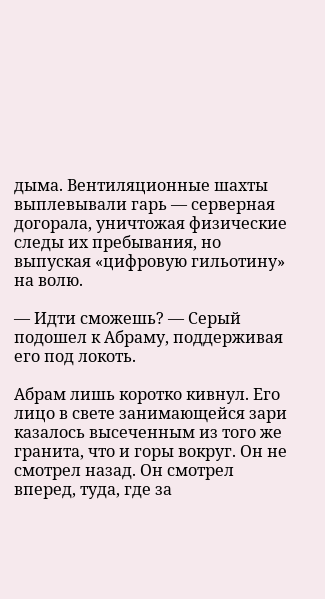дыма. Вентиляционные шахты выплевывали гарь — серверная догорала, уничтожая физические следы их пребывания, но выпуская «цифровую гильотину» на волю.

— Идти сможешь? — Серый подошел к Абраму, поддерживая его под локоть.

Абрам лишь коротко кивнул. Его лицо в свете занимающейся зари казалось высеченным из того же гранита, что и горы вокруг. Он не смотрел назад. Он смотрел вперед, туда, где за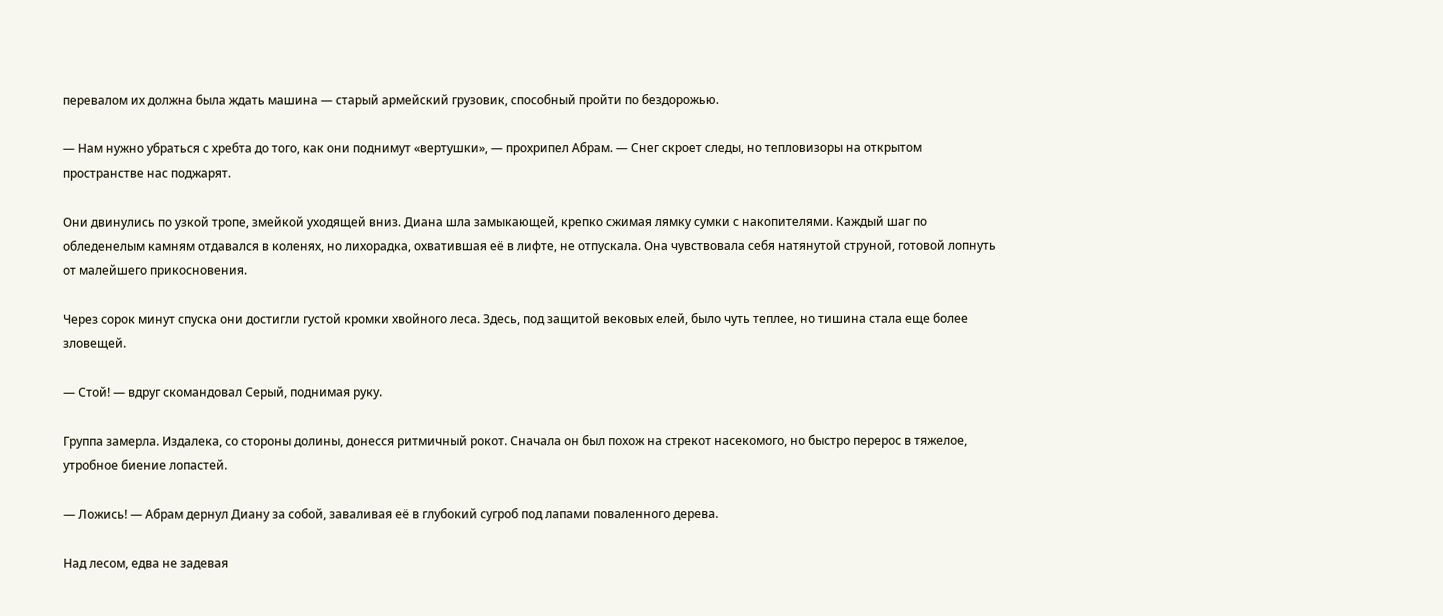перевалом их должна была ждать машина — старый армейский грузовик, способный пройти по бездорожью.

— Нам нужно убраться с хребта до того, как они поднимут «вертушки», — прохрипел Абрам. — Снег скроет следы, но тепловизоры на открытом пространстве нас поджарят.

Они двинулись по узкой тропе, змейкой уходящей вниз. Диана шла замыкающей, крепко сжимая лямку сумки с накопителями. Каждый шаг по обледенелым камням отдавался в коленях, но лихорадка, охватившая её в лифте, не отпускала. Она чувствовала себя натянутой струной, готовой лопнуть от малейшего прикосновения.

Через сорок минут спуска они достигли густой кромки хвойного леса. Здесь, под защитой вековых елей, было чуть теплее, но тишина стала еще более зловещей.

— Стой! — вдруг скомандовал Серый, поднимая руку.

Группа замерла. Издалека, со стороны долины, донесся ритмичный рокот. Сначала он был похож на стрекот насекомого, но быстро перерос в тяжелое, утробное биение лопастей.

— Ложись! — Абрам дернул Диану за собой, заваливая её в глубокий сугроб под лапами поваленного дерева.

Над лесом, едва не задевая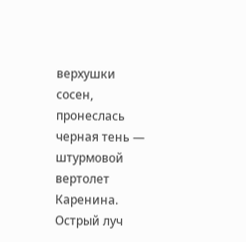верхушки сосен, пронеслась черная тень — штурмовой вертолет Каренина. Острый луч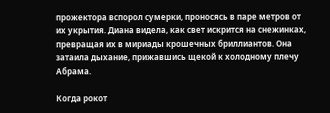прожектора вспорол сумерки, проносясь в паре метров от их укрытия. Диана видела, как свет искрится на снежинках, превращая их в мириады крошечных бриллиантов. Она затаила дыхание, прижавшись щекой к холодному плечу Абрама.

Когда рокот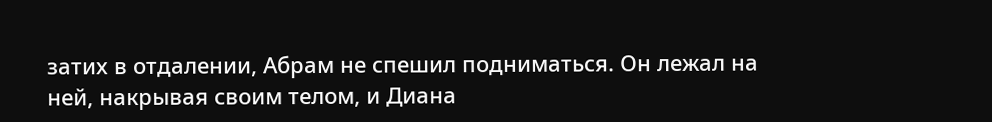затих в отдалении, Абрам не спешил подниматься. Он лежал на ней, накрывая своим телом, и Диана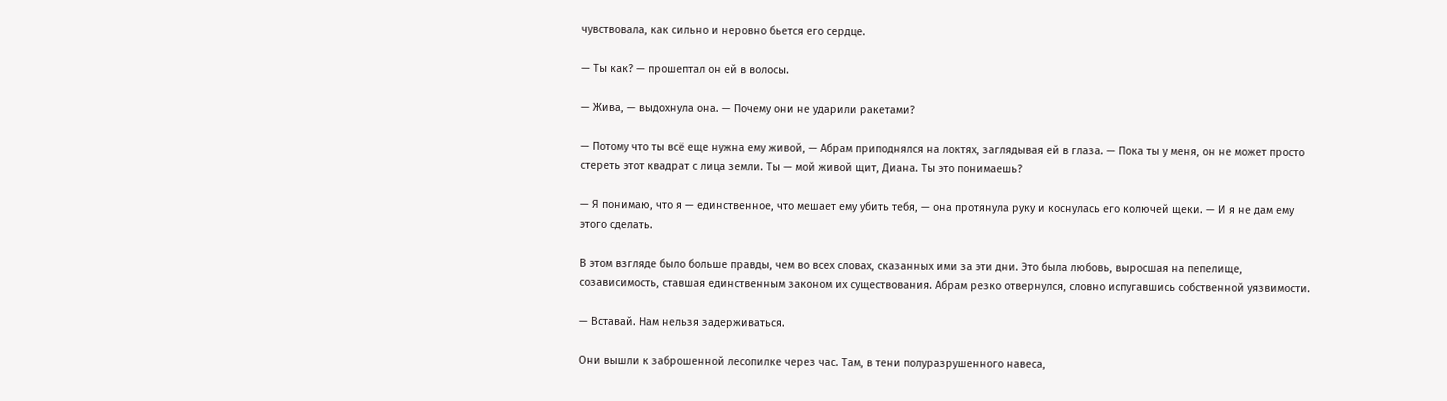чувствовала, как сильно и неровно бьется его сердце.

— Ты как? — прошептал он ей в волосы.

— Жива, — выдохнула она. — Почему они не ударили ракетами?

— Потому что ты всё еще нужна ему живой, — Абрам приподнялся на локтях, заглядывая ей в глаза. — Пока ты у меня, он не может просто стереть этот квадрат с лица земли. Ты — мой живой щит, Диана. Ты это понимаешь?

— Я понимаю, что я — единственное, что мешает ему убить тебя, — она протянула руку и коснулась его колючей щеки. — И я не дам ему этого сделать.

В этом взгляде было больше правды, чем во всех словах, сказанных ими за эти дни. Это была любовь, выросшая на пепелище, созависимость, ставшая единственным законом их существования. Абрам резко отвернулся, словно испугавшись собственной уязвимости.

— Вставай. Нам нельзя задерживаться.

Они вышли к заброшенной лесопилке через час. Там, в тени полуразрушенного навеса,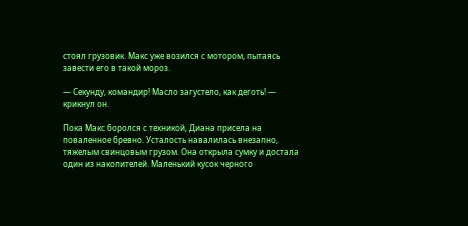стоял грузовик. Макс уже возился с мотором, пытаясь завести его в такой мороз.

— Секунду, командир! Масло загустело, как деготь! — крикнул он.

Пока Макс боролся с техникой, Диана присела на поваленное бревно. Усталость навалилась внезапно, тяжелым свинцовым грузом. Она открыла сумку и достала один из накопителей. Маленький кусок черного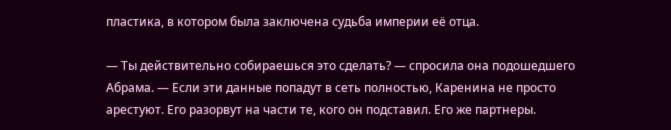пластика, в котором была заключена судьба империи её отца.

— Ты действительно собираешься это сделать? — спросила она подошедшего Абрама. — Если эти данные попадут в сеть полностью, Каренина не просто арестуют. Его разорвут на части те, кого он подставил. Его же партнеры.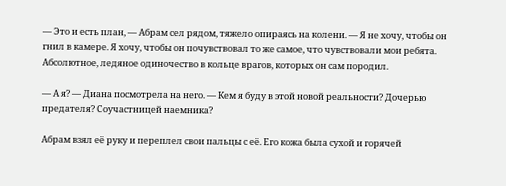— Это и есть план, — Абрам сел рядом, тяжело опираясь на колени. — Я не хочу, чтобы он гнил в камере. Я хочу, чтобы он почувствовал то же самое, что чувствовали мои ребята. Абсолютное, ледяное одиночество в кольце врагов, которых он сам породил.

— А я? — Диана посмотрела на него. — Кем я буду в этой новой реальности? Дочерью предателя? Соучастницей наемника?

Абрам взял её руку и переплел свои пальцы с её. Его кожа была сухой и горячей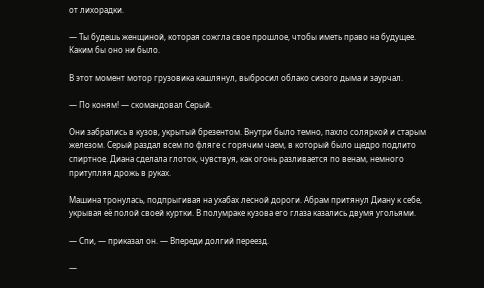от лихорадки.

— Ты будешь женщиной, которая сожгла свое прошлое, чтобы иметь право на будущее. Каким бы оно ни было.

В этот момент мотор грузовика кашлянул, выбросил облако сизого дыма и заурчал.

— По коням! — скомандовал Серый.

Они забрались в кузов, укрытый брезентом. Внутри было темно, пахло соляркой и старым железом. Серый раздал всем по фляге с горячим чаем, в который было щедро подлито спиртное. Диана сделала глоток, чувствуя, как огонь разливается по венам, немного притупляя дрожь в руках.

Машина тронулась, подпрыгивая на ухабах лесной дороги. Абрам притянул Диану к себе, укрывая её полой своей куртки. В полумраке кузова его глаза казались двумя угольями.

— Спи, — приказал он. — Впереди долгий переезд.

—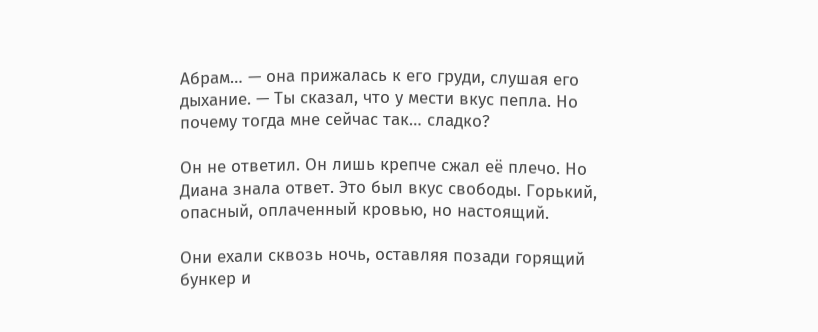Абрам… — она прижалась к его груди, слушая его дыхание. — Ты сказал, что у мести вкус пепла. Но почему тогда мне сейчас так… сладко?

Он не ответил. Он лишь крепче сжал её плечо. Но Диана знала ответ. Это был вкус свободы. Горький, опасный, оплаченный кровью, но настоящий.

Они ехали сквозь ночь, оставляя позади горящий бункер и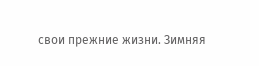свои прежние жизни. Зимняя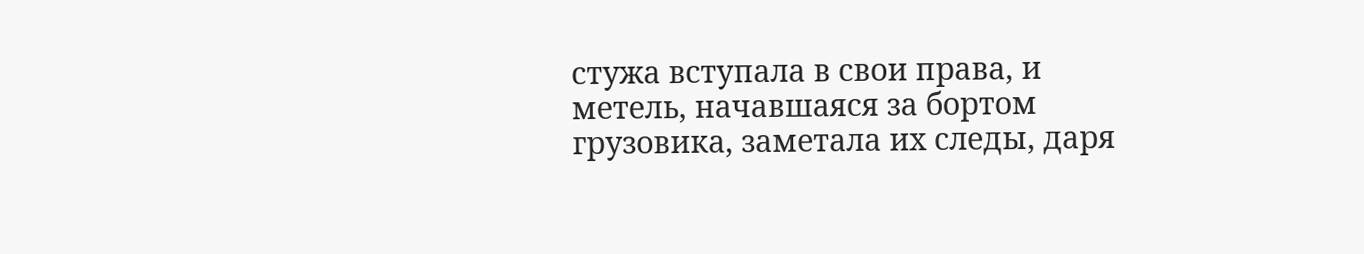стужа вступала в свои права, и метель, начавшаяся за бортом грузовика, заметала их следы, даря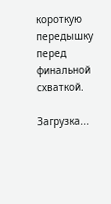короткую передышку перед финальной схваткой.

Загрузка...